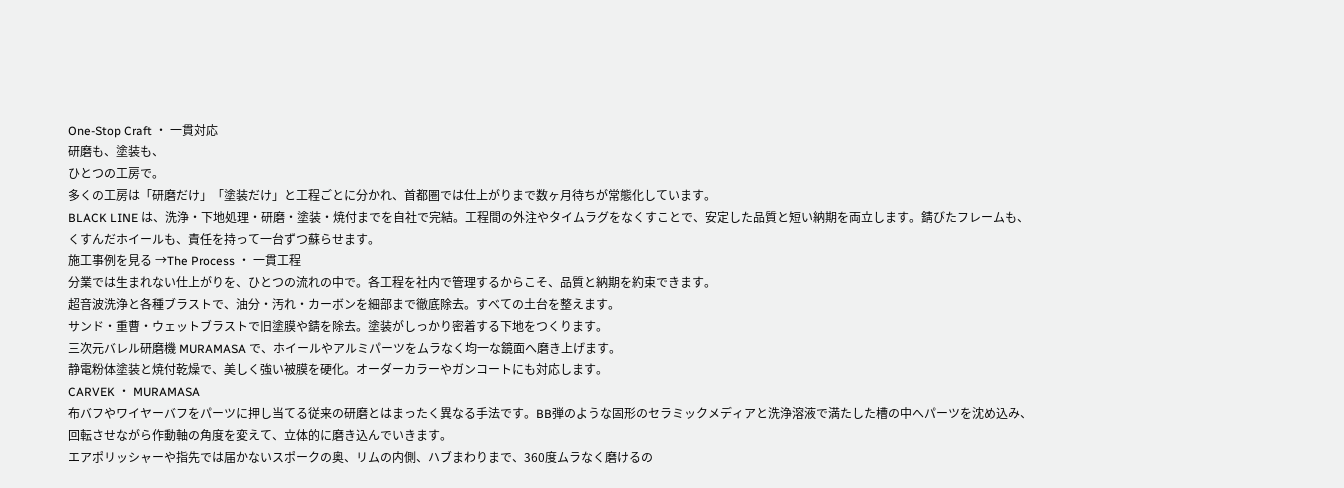One-Stop Craft ・ 一貫対応
研磨も、塗装も、
ひとつの工房で。
多くの工房は「研磨だけ」「塗装だけ」と工程ごとに分かれ、首都圏では仕上がりまで数ヶ月待ちが常態化しています。
BLACK LINE は、洗浄・下地処理・研磨・塗装・焼付までを自社で完結。工程間の外注やタイムラグをなくすことで、安定した品質と短い納期を両立します。錆びたフレームも、くすんだホイールも、責任を持って一台ずつ蘇らせます。
施工事例を見る →The Process ・ 一貫工程
分業では生まれない仕上がりを、ひとつの流れの中で。各工程を社内で管理するからこそ、品質と納期を約束できます。
超音波洗浄と各種ブラストで、油分・汚れ・カーボンを細部まで徹底除去。すべての土台を整えます。
サンド・重曹・ウェットブラストで旧塗膜や錆を除去。塗装がしっかり密着する下地をつくります。
三次元バレル研磨機 MURAMASA で、ホイールやアルミパーツをムラなく均一な鏡面へ磨き上げます。
静電粉体塗装と焼付乾燥で、美しく強い被膜を硬化。オーダーカラーやガンコートにも対応します。
CARVEK ・ MURAMASA
布バフやワイヤーバフをパーツに押し当てる従来の研磨とはまったく異なる手法です。BB弾のような固形のセラミックメディアと洗浄溶液で満たした槽の中へパーツを沈め込み、回転させながら作動軸の角度を変えて、立体的に磨き込んでいきます。
エアポリッシャーや指先では届かないスポークの奥、リムの内側、ハブまわりまで、360度ムラなく磨けるの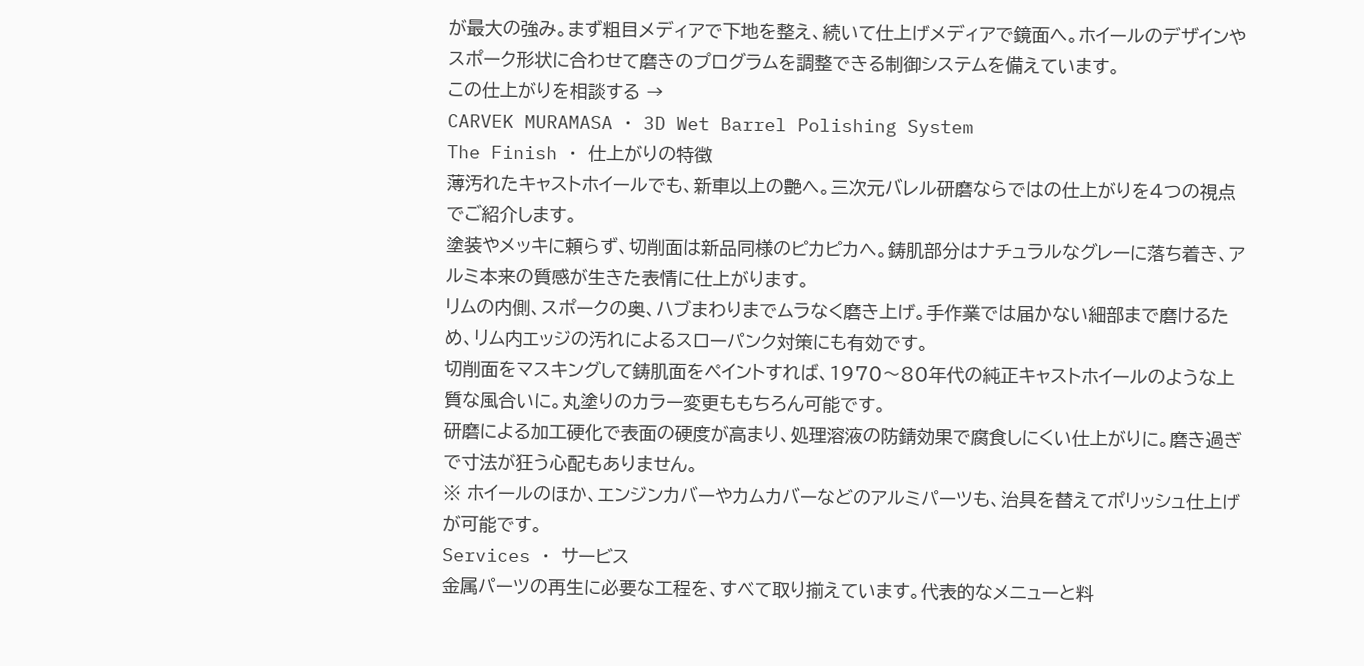が最大の強み。まず粗目メディアで下地を整え、続いて仕上げメディアで鏡面へ。ホイールのデザインやスポーク形状に合わせて磨きのプログラムを調整できる制御システムを備えています。
この仕上がりを相談する →
CARVEK MURAMASA ・ 3D Wet Barrel Polishing System
The Finish ・ 仕上がりの特徴
薄汚れたキャストホイールでも、新車以上の艶へ。三次元バレル研磨ならではの仕上がりを4つの視点でご紹介します。
塗装やメッキに頼らず、切削面は新品同様のピカピカへ。鋳肌部分はナチュラルなグレーに落ち着き、アルミ本来の質感が生きた表情に仕上がります。
リムの内側、スポークの奥、ハブまわりまでムラなく磨き上げ。手作業では届かない細部まで磨けるため、リム内エッジの汚れによるスローパンク対策にも有効です。
切削面をマスキングして鋳肌面をペイントすれば、1970〜80年代の純正キャストホイールのような上質な風合いに。丸塗りのカラー変更ももちろん可能です。
研磨による加工硬化で表面の硬度が高まり、処理溶液の防錆効果で腐食しにくい仕上がりに。磨き過ぎで寸法が狂う心配もありません。
※ ホイールのほか、エンジンカバーやカムカバーなどのアルミパーツも、治具を替えてポリッシュ仕上げが可能です。
Services ・ サービス
金属パーツの再生に必要な工程を、すべて取り揃えています。代表的なメニューと料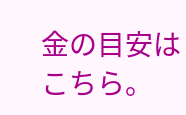金の目安はこちら。